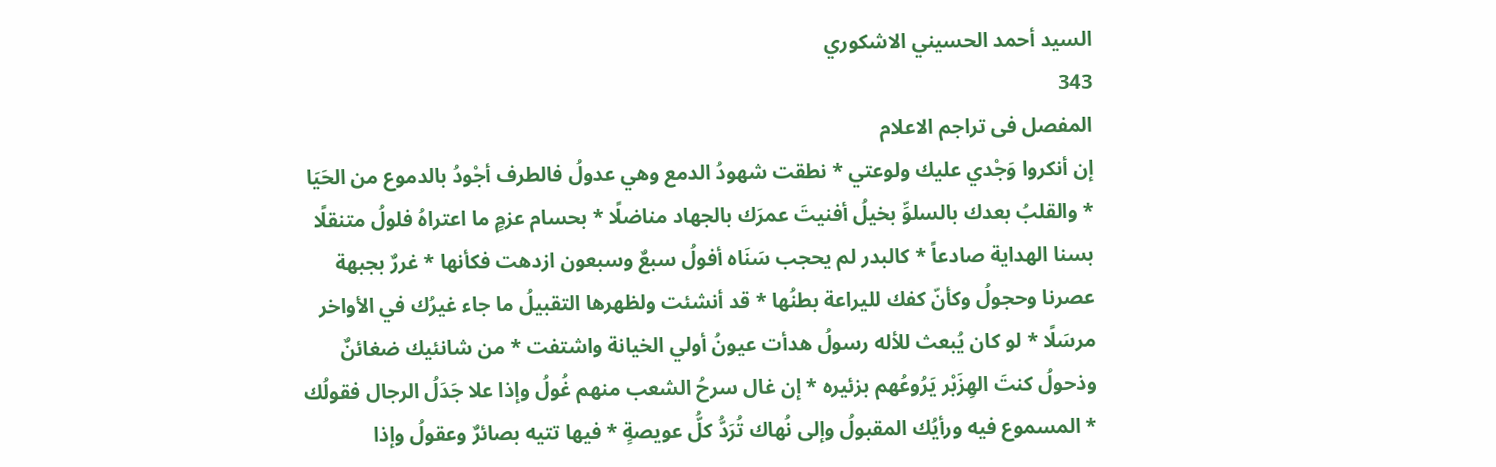السيد أحمد الحسيني الاشكوري
343
المفصل فى تراجم الاعلام
إن أنكروا وَجْدي عليك ولوعتي * نطقت شهودُ الدمع وهي عدولُ فالطرف أجْودُ بالدموع من الحَيَا * والقلبُ بعدك بالسلوِّ بخيلُ أفنيتَ عمرَك بالجهاد مناضلًا * بحسام عزمٍ ما اعتراهُ فلولُ متنقلًا بسنا الهداية صادعاً * كالبدر لم يحجب سَنَاه أفولُ سبعٌ وسبعون ازدهت فكأنها * غررٌ بجبهة عصرنا وحجولُ وكأنّ كفك لليراعة بطنُها * قد أنشئت ولظهرها التقبيلُ ما جاء غيرُك في الأواخر مرسَلًا * لو كان يُبعث للأله رسولُ هدأت عيونُ أولي الخيانة واشتفت * من شانئيك ضغائنٌ وذحولُ كنتَ الهِزَبْر يَرُوعُهم بزئيره * إن غال سرحُ الشعب منهم غُولُ وإذا علا جَدَلُ الرجال فقولُك * المسموع فيه ورأيُك المقبولُ وإلى نُهاك تُرَدُّ كلُّ عويصةٍ * فيها تتيه بصائرٌ وعقولُ وإذا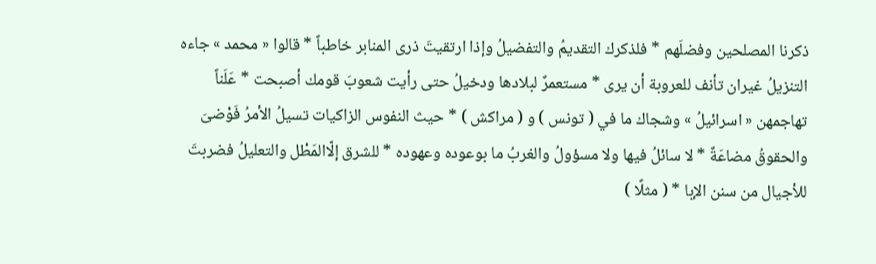ذكرنا المصلحين وفضلَهم * فلذكرك التقديمُ والتفضيلُ وإذا ارتقيتَ ذرى المنابر خاطباً * قالوا « محمد » جاءه التنزيلُ غيران تأنف للعروبة أن يرى * مستعمرٌ لبلادها ودخيلُ حتى رأيت شعوبَ قومك أصبحت * عَلَناً تهاجمهن « اسرائيلُ » وشجاك ما في ( تونس ) و ( مراكش ) * حيث النفوس الزاكيات تسيلُ الأمرُ فَوْضىَ والحقوقُ مضاعَةٌ * لا سائلُ فيها ولا مسؤولُ والغربُ ما بوعوده وعهوده * للشرق إلّاالمَطْل والتعليلُ فضربتَ للأجيال من سنن الإبا * ( مثلًا )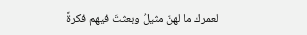لعمرك ما لهنّ مثيلُ وبعثتَ فيهم فكرةً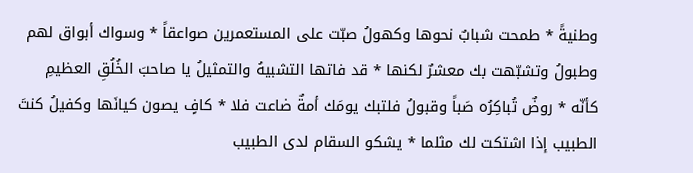وطنيةً * طمحت شبابٌ نحوها وكهولُ صبّت على المستعمرين صواعقاً * وسواك أبواق لهم وطبولُ وتشبّهت بك معشرٌ لكنها * قد فاتها التشبيهُ والتمثيلُ يا صاحبَ الخُلُقِ العظيمِ كأنّه * روضٌ تُباكِرُه صَباً وقبولُ فلتبك يومَك أمةٌ ضاعت فلا * كافٍ يصون كيانَها وكفيلُ كنتَ الطبيب إذا اشتكت لك مثلما * يشكو السقام لدى الطبيب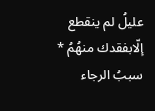عليلُ لم ينقطع إلّابفقدك منهُمُ * سببُ الرجاء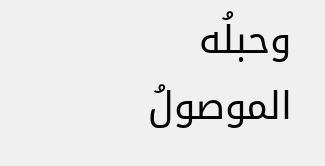وحبلُه الموصولُ